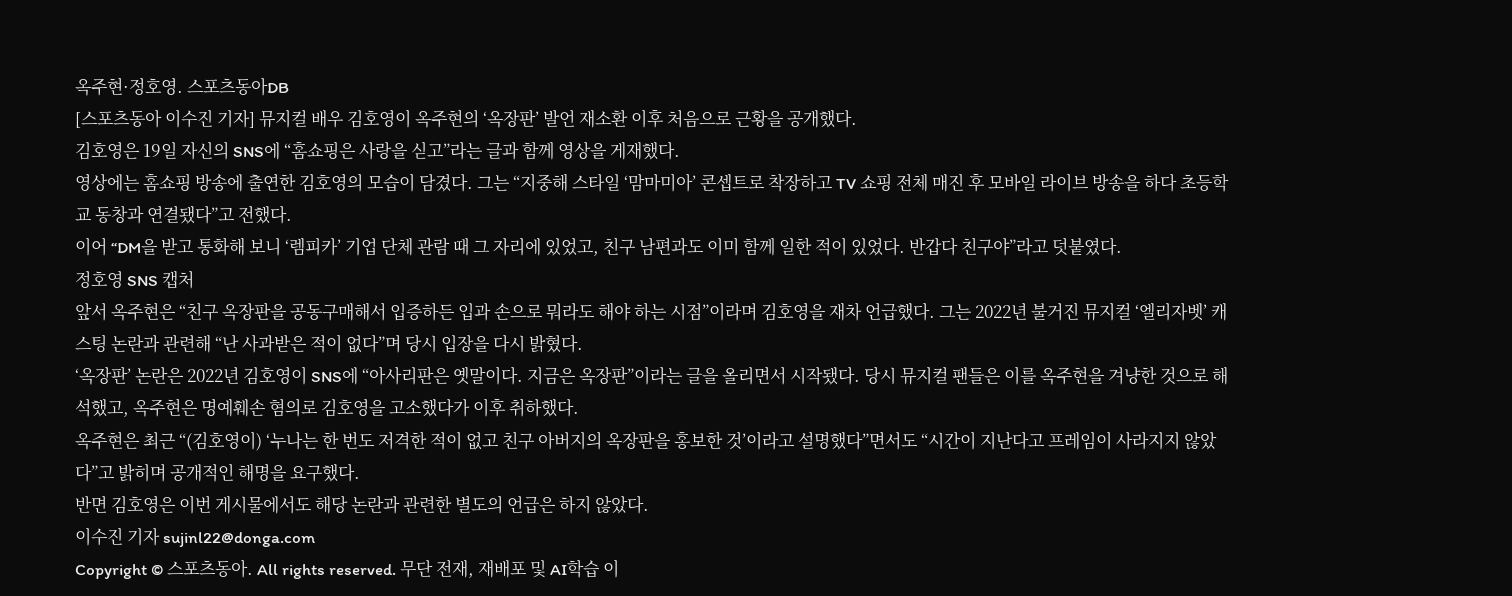옥주현·정호영. 스포츠동아DB
[스포츠동아 이수진 기자] 뮤지컬 배우 김호영이 옥주현의 ‘옥장판’ 발언 재소환 이후 처음으로 근황을 공개했다.
김호영은 19일 자신의 SNS에 “홈쇼핑은 사랑을 싣고”라는 글과 함께 영상을 게재했다.
영상에는 홈쇼핑 방송에 출연한 김호영의 모습이 담겼다. 그는 “지중해 스타일 ‘맘마미아’ 콘셉트로 착장하고 TV 쇼핑 전체 매진 후 모바일 라이브 방송을 하다 초등학교 동창과 연결됐다”고 전했다.
이어 “DM을 받고 통화해 보니 ‘렘피카’ 기업 단체 관람 때 그 자리에 있었고, 친구 남편과도 이미 함께 일한 적이 있었다. 반갑다 친구야”라고 덧붙였다.
정호영 SNS 캡처
앞서 옥주현은 “친구 옥장판을 공동구매해서 입증하든 입과 손으로 뭐라도 해야 하는 시점”이라며 김호영을 재차 언급했다. 그는 2022년 불거진 뮤지컬 ‘엘리자벳’ 캐스팅 논란과 관련해 “난 사과받은 적이 없다”며 당시 입장을 다시 밝혔다.
‘옥장판’ 논란은 2022년 김호영이 SNS에 “아사리판은 옛말이다. 지금은 옥장판”이라는 글을 올리면서 시작됐다. 당시 뮤지컬 팬들은 이를 옥주현을 겨냥한 것으로 해석했고, 옥주현은 명예훼손 혐의로 김호영을 고소했다가 이후 취하했다.
옥주현은 최근 “(김호영이) ‘누나는 한 번도 저격한 적이 없고 친구 아버지의 옥장판을 홍보한 것’이라고 설명했다”면서도 “시간이 지난다고 프레임이 사라지지 않았다”고 밝히며 공개적인 해명을 요구했다.
반면 김호영은 이번 게시물에서도 해당 논란과 관련한 별도의 언급은 하지 않았다.
이수진 기자 sujinl22@donga.com
Copyright © 스포츠동아. All rights reserved. 무단 전재, 재배포 및 AI학습 이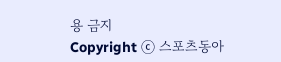용 금지
Copyright ⓒ 스포츠동아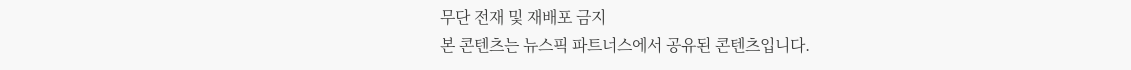무단 전재 및 재배포 금지
본 콘텐츠는 뉴스픽 파트너스에서 공유된 콘텐츠입니다.